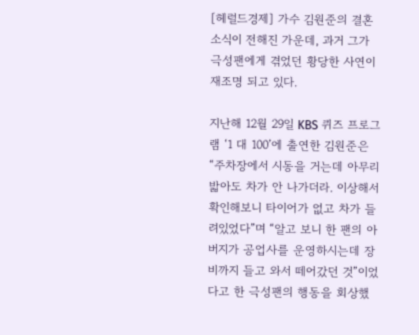[헤럴드경제] 가수 김원준의 결혼 소식이 전해진 가운데, 과거 그가 극성팬에게 겪었던 황당한 사연이 재조명 되고 있다.

지난해 12월 29일 KBS 퀴즈 프로그램 ‘1 대 100’에 출연한 김원준은 “주차장에서 시동을 거는데 아무리 밟아도 차가 안 나가더라. 이상해서 확인해보니 타이어가 없고 차가 들려있었다”며 “알고 보니 한 팬의 아버지가 공업사를 운영하시는데 장비까지 들고 와서 떼어갔던 것”이었다고 한 극성팬의 행동을 회상했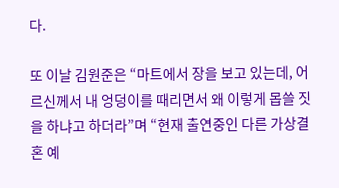다.

또 이날 김원준은 “마트에서 장을 보고 있는데, 어르신께서 내 엉덩이를 때리면서 왜 이렇게 몹쓸 짓을 하냐고 하더라”며 “현재 출연중인 다른 가상결혼 예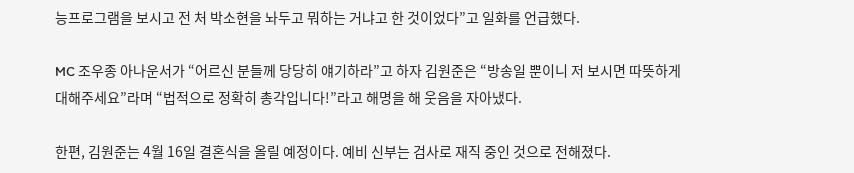능프로그램을 보시고 전 처 박소현을 놔두고 뭐하는 거냐고 한 것이었다”고 일화를 언급했다.

MC 조우종 아나운서가 “어르신 분들께 당당히 얘기하라”고 하자 김원준은 “방송일 뿐이니 저 보시면 따뜻하게 대해주세요”라며 “법적으로 정확히 총각입니다!”라고 해명을 해 웃음을 자아냈다.

한편, 김원준는 4월 16일 결혼식을 올릴 예정이다. 예비 신부는 검사로 재직 중인 것으로 전해졌다.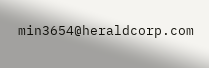min3654@heraldcorp.com